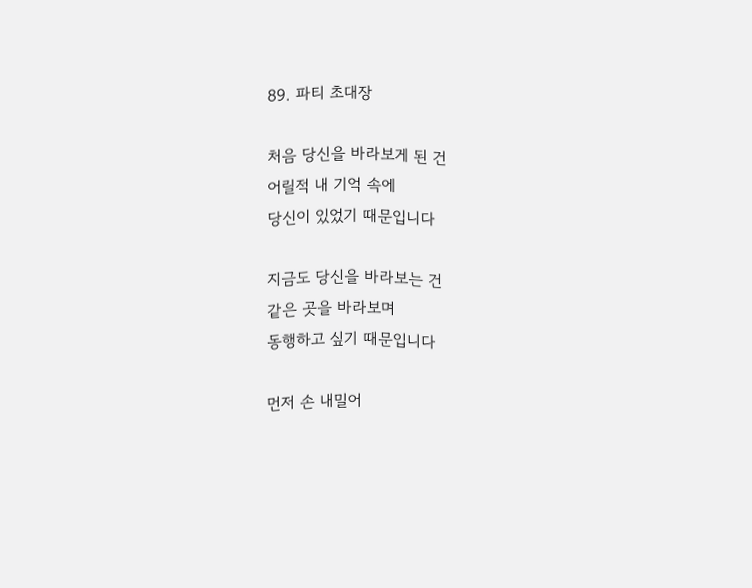89. 파티 초대장

처음 당신을 바라보게 된 건
어릴적 내 기억 속에
당신이 있었기 때문입니다

지금도 당신을 바라보는 건
같은 곳을 바라보며
동행하고 싶기 때문입니다

먼저 손 내밀어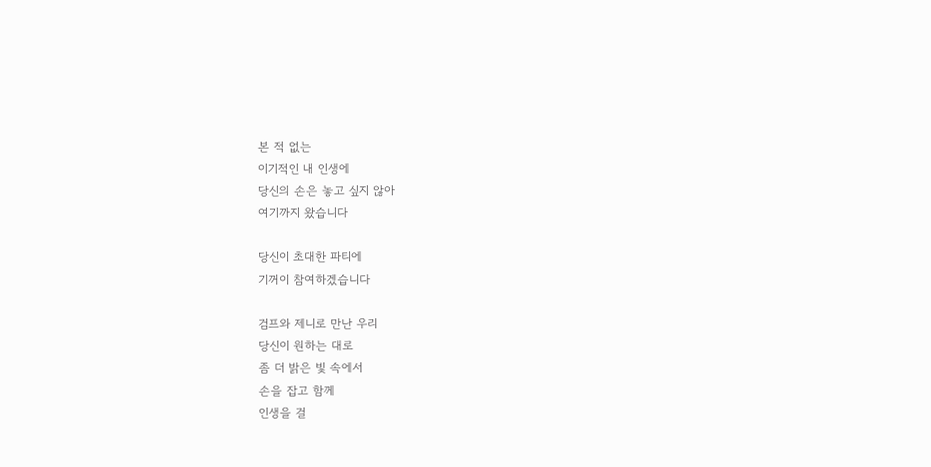본 적 없는
이기적인 내 인생에
당신의 손은 놓고 싶지 않아
여기까지 왔습니다

당신이 초대한 파티에
기꺼이 참여하겠습니다

검프와 제니로 만난 우리
당신이 원하는 대로
좀 더 밝은 빛 속에서
손을 잡고 함께
인생을 걸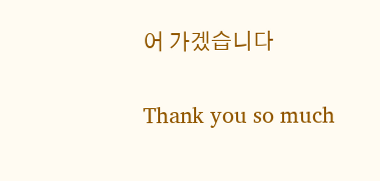어 가겠습니다

Thank you so much